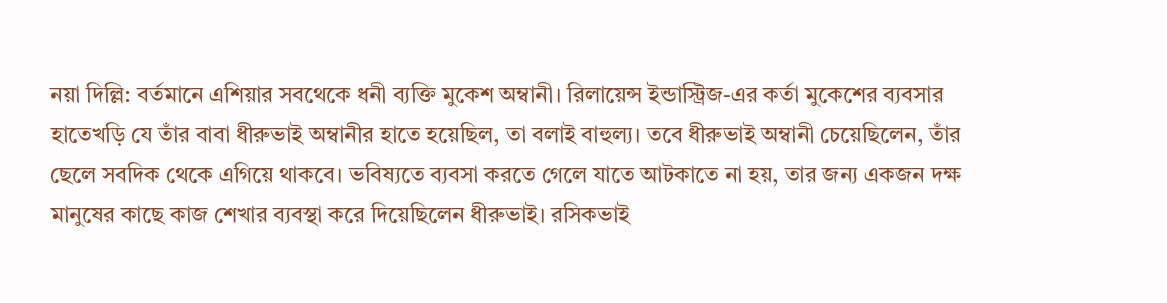নয়া দিল্লি: বর্তমানে এশিয়ার সবথেকে ধনী ব্যক্তি মুকেশ অম্বানী। রিলায়েন্স ইন্ডাস্ট্রিজ-এর কর্তা মুকেশের ব্যবসার হাতেখড়ি যে তাঁর বাবা ধীরুভাই অম্বানীর হাতে হয়েছিল, তা বলাই বাহুল্য। তবে ধীরুভাই অম্বানী চেয়েছিলেন, তাঁর ছেলে সবদিক থেকে এগিয়ে থাকবে। ভবিষ্যতে ব্যবসা করতে গেলে যাতে আটকাতে না হয়, তার জন্য একজন দক্ষ মানুষের কাছে কাজ শেখার ব্যবস্থা করে দিয়েছিলেন ধীরুভাই। রসিকভাই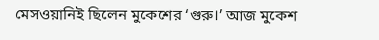মেসওয়ানিই ছিলেন মুকেশের ‘গুরু।’ আজ মুকেশ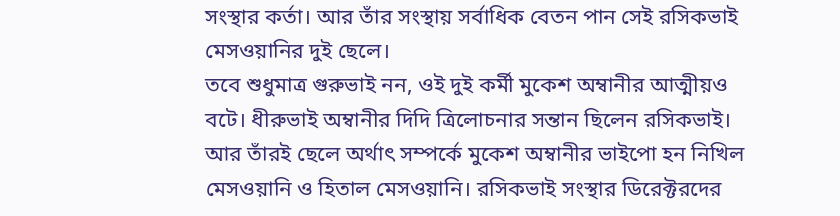সংস্থার কর্তা। আর তাঁর সংস্থায় সর্বাধিক বেতন পান সেই রসিকভাই মেসওয়ানির দুই ছেলে।
তবে শুধুমাত্র গুরুভাই নন, ওই দুই কর্মী মুকেশ অম্বানীর আত্মীয়ও বটে। ধীরুভাই অম্বানীর দিদি ত্রিলোচনার সন্তান ছিলেন রসিকভাই। আর তাঁরই ছেলে অর্থাৎ সম্পর্কে মুকেশ অম্বানীর ভাইপো হন নিখিল মেসওয়ানি ও হিতাল মেসওয়ানি। রসিকভাই সংস্থার ডিরেক্টরদের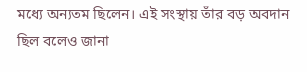মধ্যে অন্যতম ছিলেন। এই সংস্থায় তাঁর বড় অবদান ছিল বলেও জানা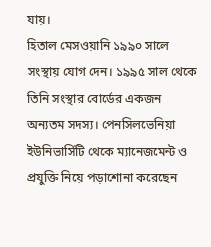যায়।
হিতাল মেসওয়ানি ১৯৯০ সালে সংস্থায় যোগ দেন। ১৯৯৫ সাল থেকে তিনি সংস্থার বোর্ডের একজন অন্যতম সদস্য। পেনসিলভেনিয়া ইউনিভার্সিটি থেকে ম্যানেজমেন্ট ও প্রযুক্তি নিয়ে পড়াশোনা করেছেন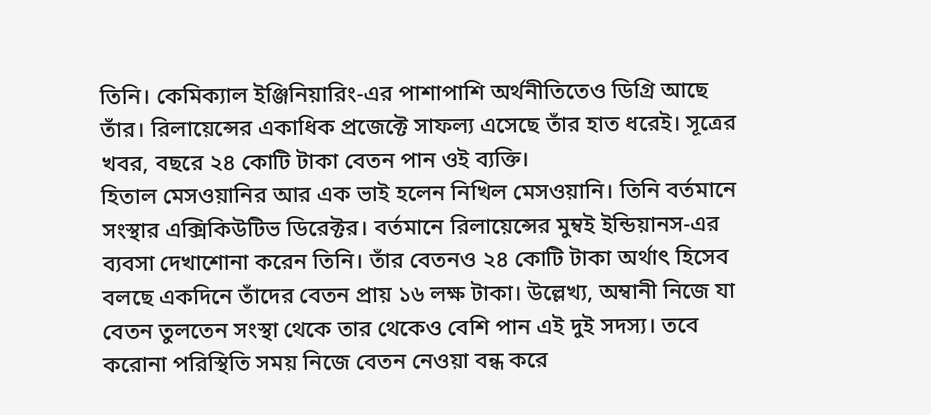তিনি। কেমিক্যাল ইঞ্জিনিয়ারিং-এর পাশাপাশি অর্থনীতিতেও ডিগ্রি আছে তাঁর। রিলায়েন্সের একাধিক প্রজেক্টে সাফল্য এসেছে তাঁর হাত ধরেই। সূত্রের খবর, বছরে ২৪ কোটি টাকা বেতন পান ওই ব্যক্তি।
হিতাল মেসওয়ানির আর এক ভাই হলেন নিখিল মেসওয়ানি। তিনি বর্তমানে সংস্থার এক্সিকিউটিভ ডিরেক্টর। বর্তমানে রিলায়েন্সের মুম্বই ইন্ডিয়ানস-এর ব্যবসা দেখাশোনা করেন তিনি। তাঁর বেতনও ২৪ কোটি টাকা অর্থাৎ হিসেব বলছে একদিনে তাঁদের বেতন প্রায় ১৬ লক্ষ টাকা। উল্লেখ্য, অম্বানী নিজে যা বেতন তুলতেন সংস্থা থেকে তার থেকেও বেশি পান এই দুই সদস্য। তবে করোনা পরিস্থিতি সময় নিজে বেতন নেওয়া বন্ধ করে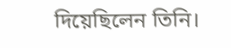দিয়েছিলেন তিনি।